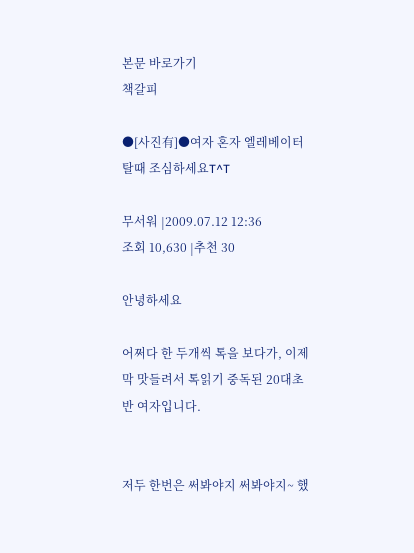본문 바로가기
책갈피

●[사진有]●여자 혼자 엘레베이터 탈때 조심하세요T^T

무서워 |2009.07.12 12:36
조회 10,630 |추천 30

안녕하세요

어쩌다 한 두개씩 톡을 보다가, 이제 막 맛들려서 톡읽기 중독된 20대초반 여자입니다.


저두 한번은 써봐야지 써봐야지~ 했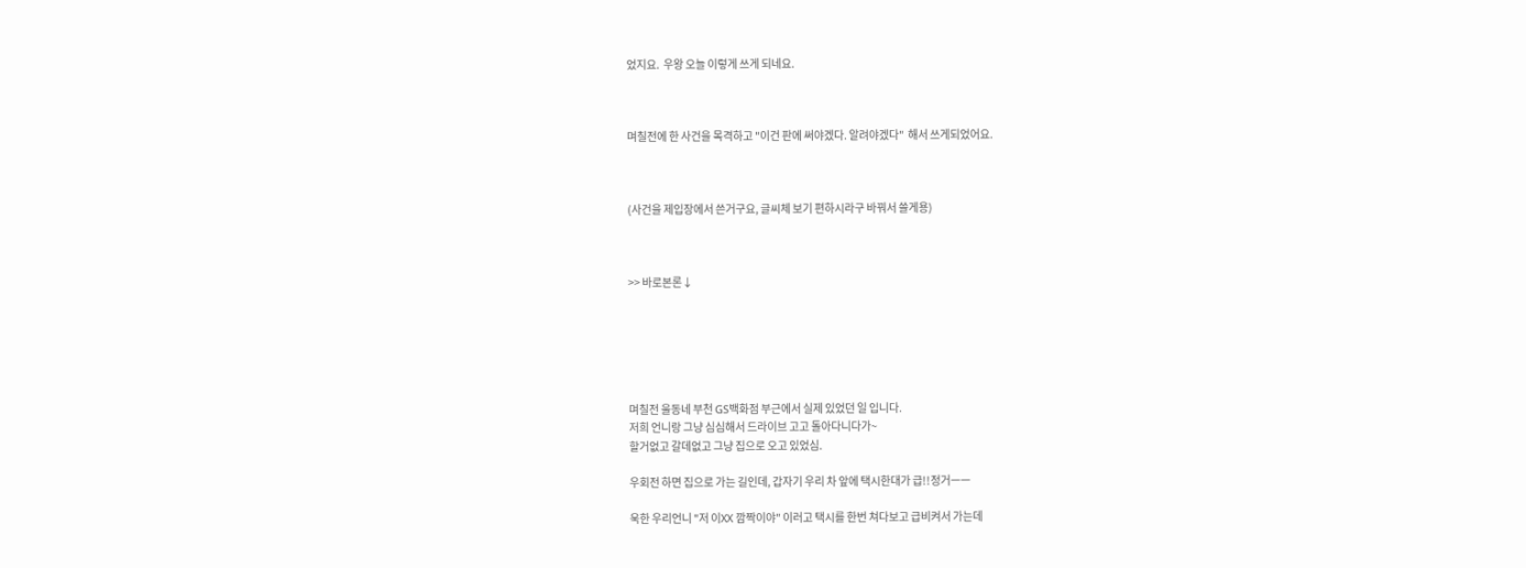었지요.  우왕 오늘 이렇게 쓰게 되네요.



며칠전에 한 사건을 목격하고 "이건 판에 써야겠다. 알려야겠다"  해서 쓰게되었어요.



(사건을 제입장에서 쓴거구요, 글씨체 보기 편하시라구 바꿔서 쓸게용)



>> 바로본론↓






며칠전 울동네 부천 GS백화점 부근에서 실제 있었던 일 입니다.
저희 언니랑 그냥 심심해서 드라이브 고고 돌아다니다가~
할거없고 갈데없고 그냥 집으로 오고 있었심.

우회전 하면 집으로 가는 길인데, 갑자기 우리 차 앞에 택시한대가 급!!정거ㅡㅡ

욱한 우리언니 "저 이XX 깜짝이야" 이러고 택시를 한번 쳐다보고 급비켜서 가는데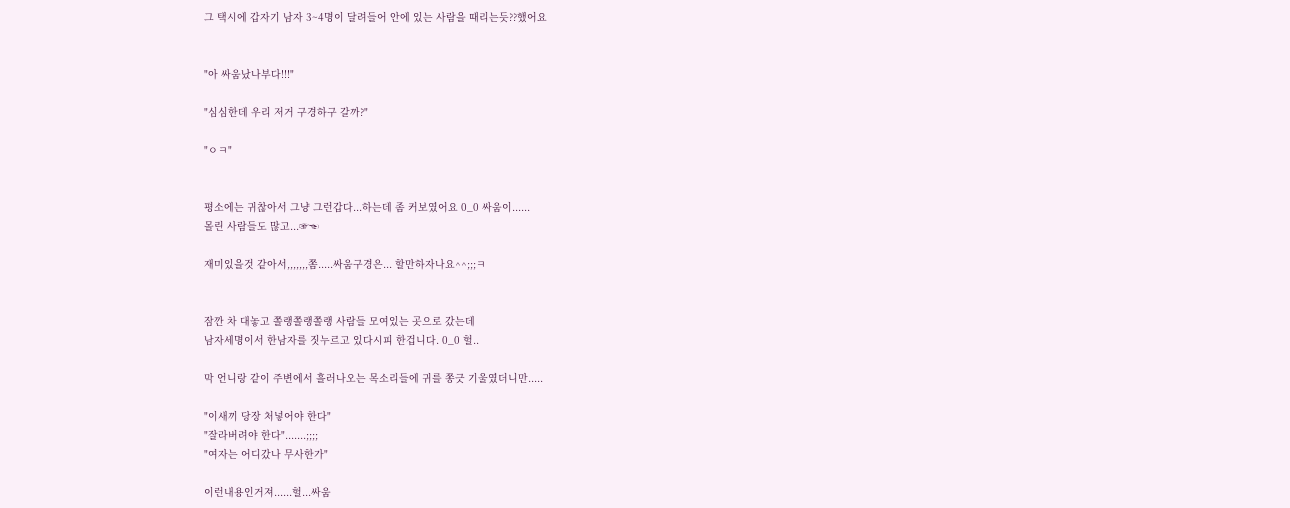그 택시에 갑자기 남자 3~4명이 달려들어 안에 있는 사람을 때리는듯??했어요


"아 싸움났나부다!!!"

"심심한데 우리 저거 구경하구 갈까?"

"ㅇㅋ"


평소에는 귀찮아서 그냥 그런갑다...하는데 좀 커보였어요 0_0 싸움이......
몰린 사람들도 많고...☞☜

재미있을것 같아서,,,,,,,쫌.....싸움구경은... 할만하자나요^^;;;ㅋ


잠깐 차 대놓고 쫄랭쫄랭쫄랭 사람들 모여있는 곳으로 갔는데
남자세명이서 한남자를 짓누르고 있다시피 한겁니다. 0_0 헐..

막 언니랑 같이 주변에서 흘러나오는 목소리들에 귀를 쫑긋 기울였더니만.....

"이새끼 당장 처넣어야 한다"
"잘라버려야 한다".......;;;;
"여자는 어디갔나 무사한가"

이런내용인거져......헐...싸움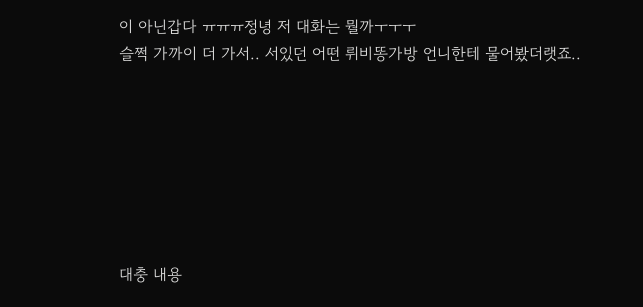이 아닌갑다 ㅠㅠㅠ정녕 저 대화는 뭘까ㅜㅜㅜ
슬쩍 가까이 더 가서.. 서있던 어떤 뤼비똥가방 언니한테 물어봤더랫죠..







대충 내용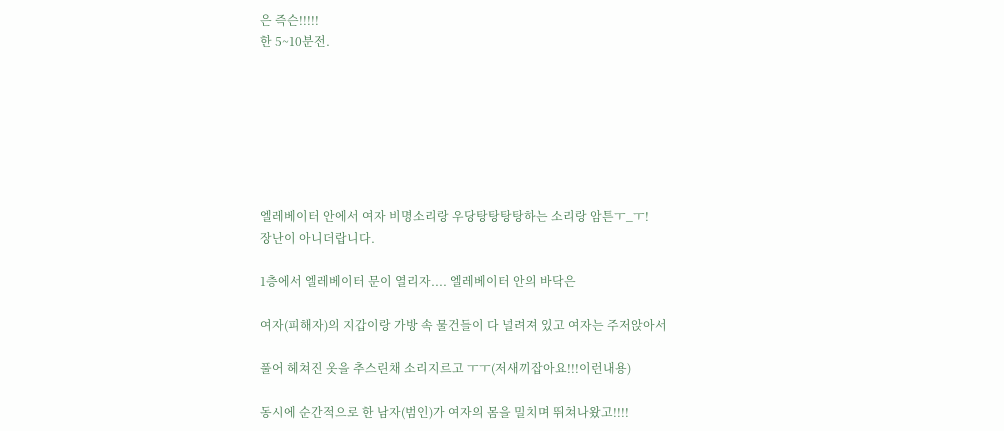은 즉슨!!!!!
한 5~10분전.







엘레베이터 안에서 여자 비명소리랑 우당탕탕탕탕하는 소리랑 암튼ㅜ_ㅜ!
장난이 아니더랍니다.

1층에서 엘레베이터 문이 열리자.... 엘레베이터 안의 바닥은

여자(피해자)의 지갑이랑 가방 속 물건들이 다 널려져 있고 여자는 주저앉아서

풀어 헤쳐진 옷을 추스린채 소리지르고 ㅜㅜ(저새끼잡아요!!!이런내용)

동시에 순간적으로 한 남자(범인)가 여자의 몸을 밀치며 뛰쳐나왔고!!!!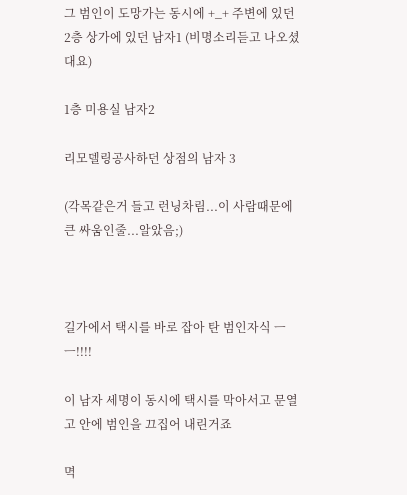그 범인이 도망가는 동시에 +_+ 주변에 있던
2층 상가에 있던 남자1 (비명소리듣고 나오셨대요)

1층 미용실 남자2

리모델링공사하던 상점의 남자 3

(각목같은거 들고 런닝차림...이 사람때문에 큰 싸움인줄...알았음;)



길가에서 택시를 바로 잡아 탄 범인자식 ㅡㅡ!!!!

이 남자 세명이 동시에 택시를 막아서고 문열고 안에 범인을 끄집어 내린거죠

멱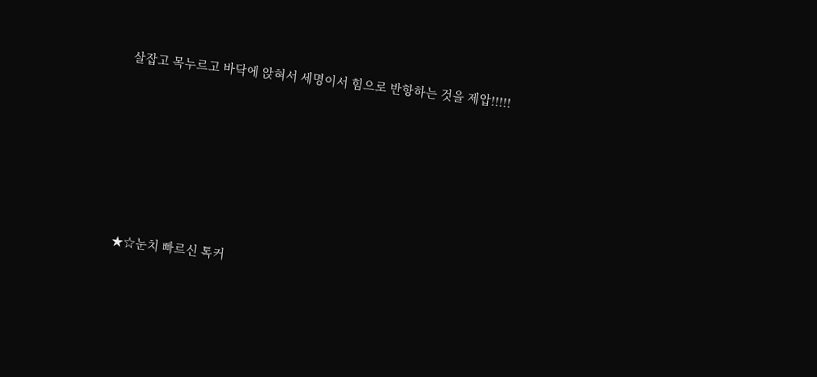살잡고 목누르고 바닥에 앉혀서 세명이서 힘으로 반항하는 것을 제압!!!!!







★☆눈치 빠르신 톡커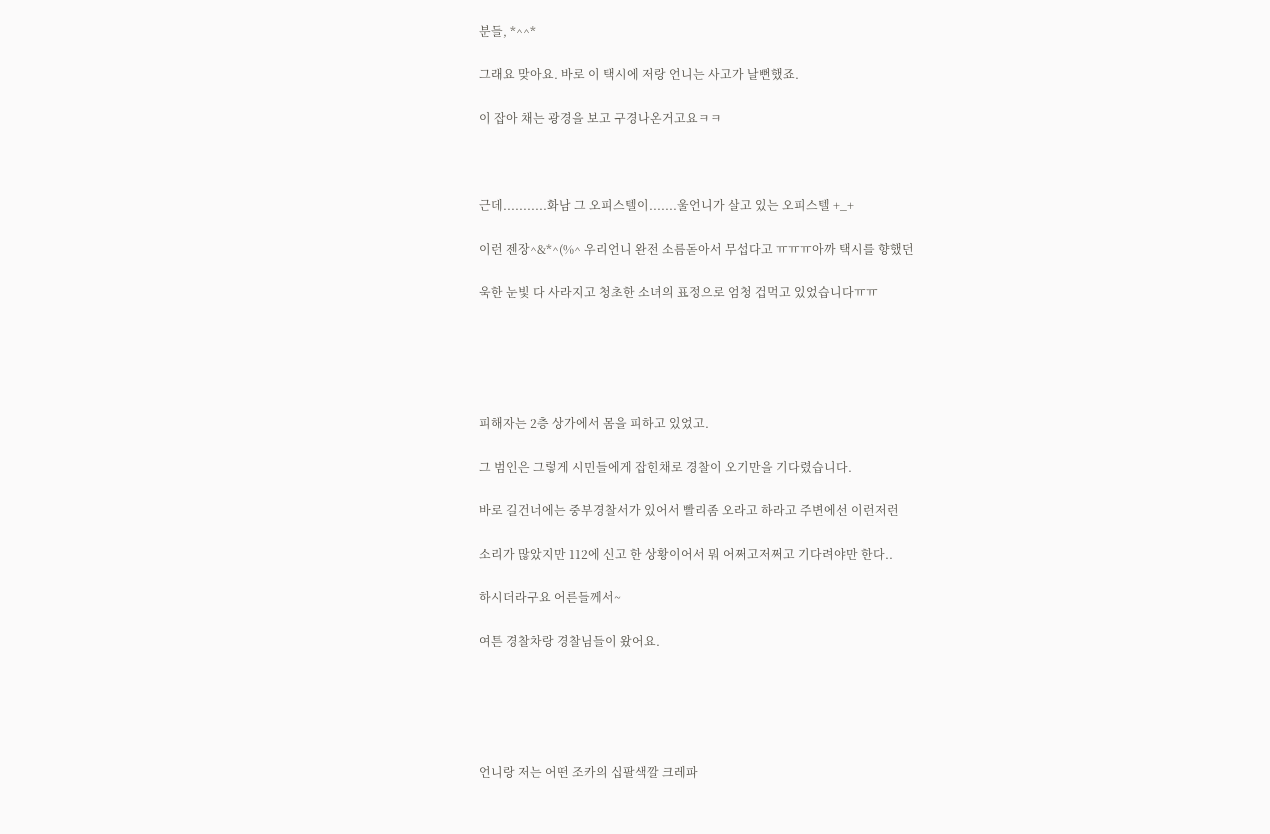분들, *^^*

그래요 맞아요. 바로 이 택시에 저랑 언니는 사고가 날뻔했죠.

이 잡아 채는 광경을 보고 구경나온거고요ㅋㅋ



근데...........화남 그 오피스텔이.......울언니가 살고 있는 오피스텔 +_+

이런 젠장^&*^(%^ 우리언니 완전 소름돋아서 무섭다고 ㅠㅠㅠ아까 택시를 향했던

욱한 눈빛 다 사라지고 청초한 소녀의 표정으로 엄청 겁먹고 있었습니다ㅠㅠ





피해자는 2층 상가에서 몸을 피하고 있었고.

그 범인은 그렇게 시민들에게 잡힌채로 경찰이 오기만을 기다렸습니다.

바로 길건너에는 중부경찰서가 있어서 빨리좀 오라고 하라고 주변에선 이런저런

소리가 많았지만 112에 신고 한 상황이어서 뭐 어쩌고저쩌고 기다려야만 한다..

하시더라구요 어른들께서~

여튼 경찰차랑 경찰님들이 왔어요.





언니랑 저는 어떤 조카의 십팔색깔 크레파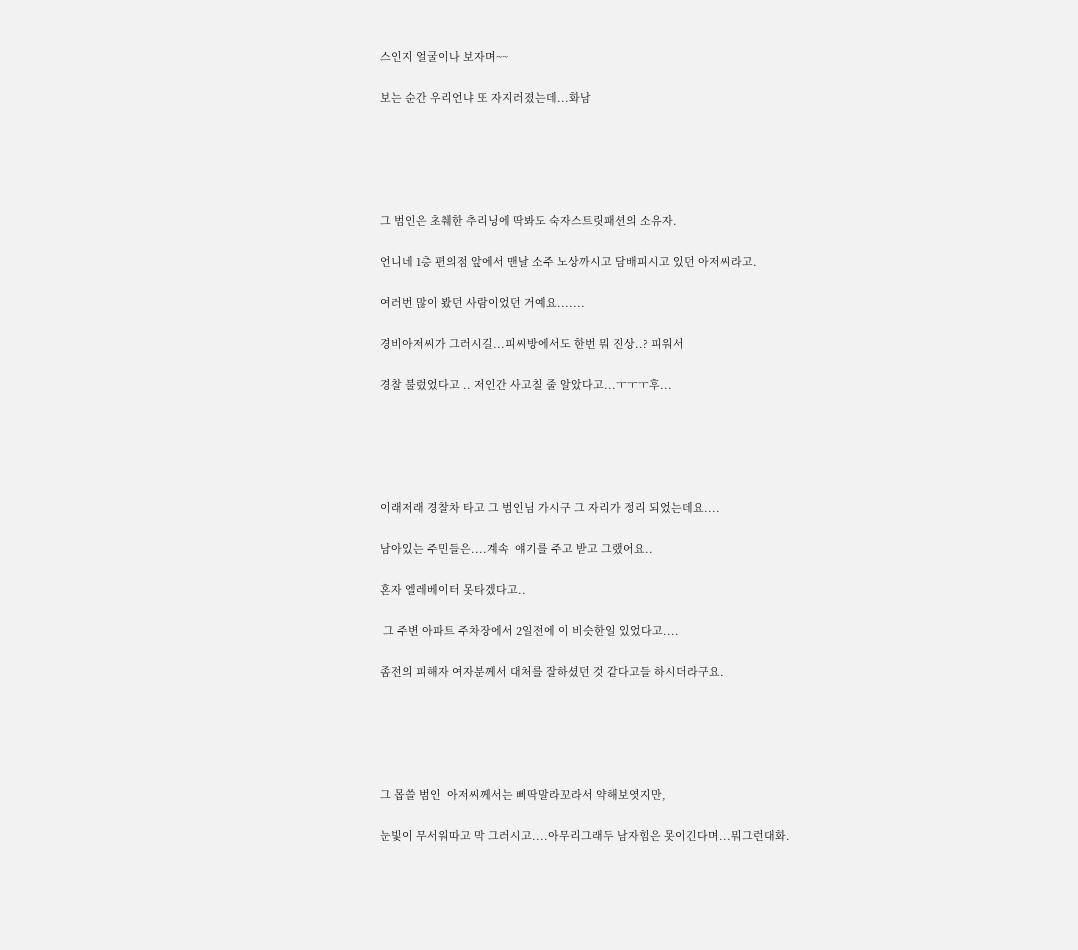스인지 얼굴이나 보자며~~

보는 순간 우리언냐 또 자지러졌는데...화남





그 범인은 초췌한 추리닝에 딱봐도 숙자스트릿패션의 소유자.

언니네 1층 편의점 앞에서 맨날 소주 노상까시고 담배피시고 있던 아저씨라고.

여러번 많이 봤던 사람이었던 거예요.......

경비아저씨가 그러시길...피씨방에서도 한번 뭐 진상..? 피워서

경찰 불렀었다고 .. 저인간 사고칠 줄 알았다고...ㅜㅜㅜ후...





이래저래 경찰차 타고 그 범인님 가시구 그 자리가 정리 되었는데요....

남아있는 주민들은....계속  얘기를 주고 받고 그랬어요..

혼자 엘레베이터 못타겠다고..

 그 주변 아파트 주차장에서 2일전에 이 비슷한일 있었다고....

좀전의 피해자 여자분께서 대처를 잘하셨던 것 같다고들 하시더라구요.





그 몹쓸 범인  아저씨께서는 삐딱말라꼬라서 약해보엿지만,

눈빛이 무서워따고 막 그러시고....아무리그래두 남자힘은 못이긴다며...뭐그런대화.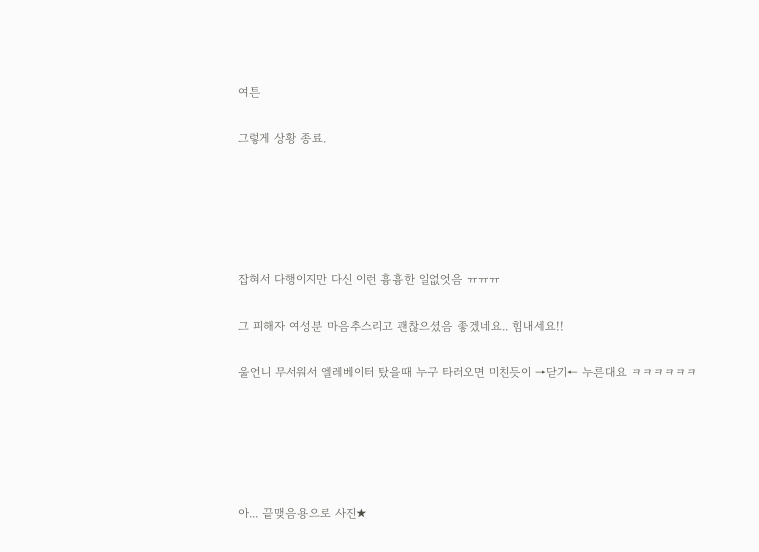여튼

그렇게 상황 종료.





잡혀서 다행이지만 다신 이런 흉흉한 일없엇음 ㅠㅠㅠ

그 피해자 여성분 마음추스리고 괜찮으셨음 좋겠네요.. 힘내세요!!

울언니 무서워서 엘레베이터 탔을때 누구 타러오면 미친듯이 →닫기← 누른대요 ㅋㅋㅋㅋㅋㅋ





아... 끝맺음용으로 사진★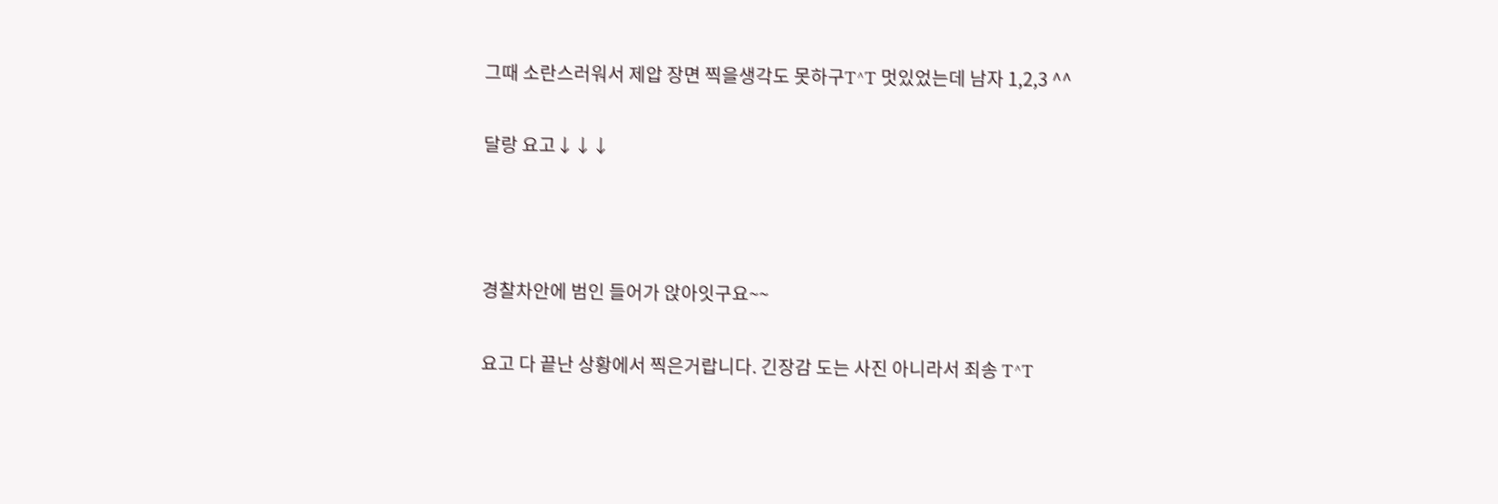그때 소란스러워서 제압 장면 찍을생각도 못하구T^T 멋있었는데 남자 1,2,3 ^^

달랑 요고↓↓↓



경찰차안에 범인 들어가 앉아잇구요~~

요고 다 끝난 상황에서 찍은거랍니다. 긴장감 도는 사진 아니라서 죄송 T^T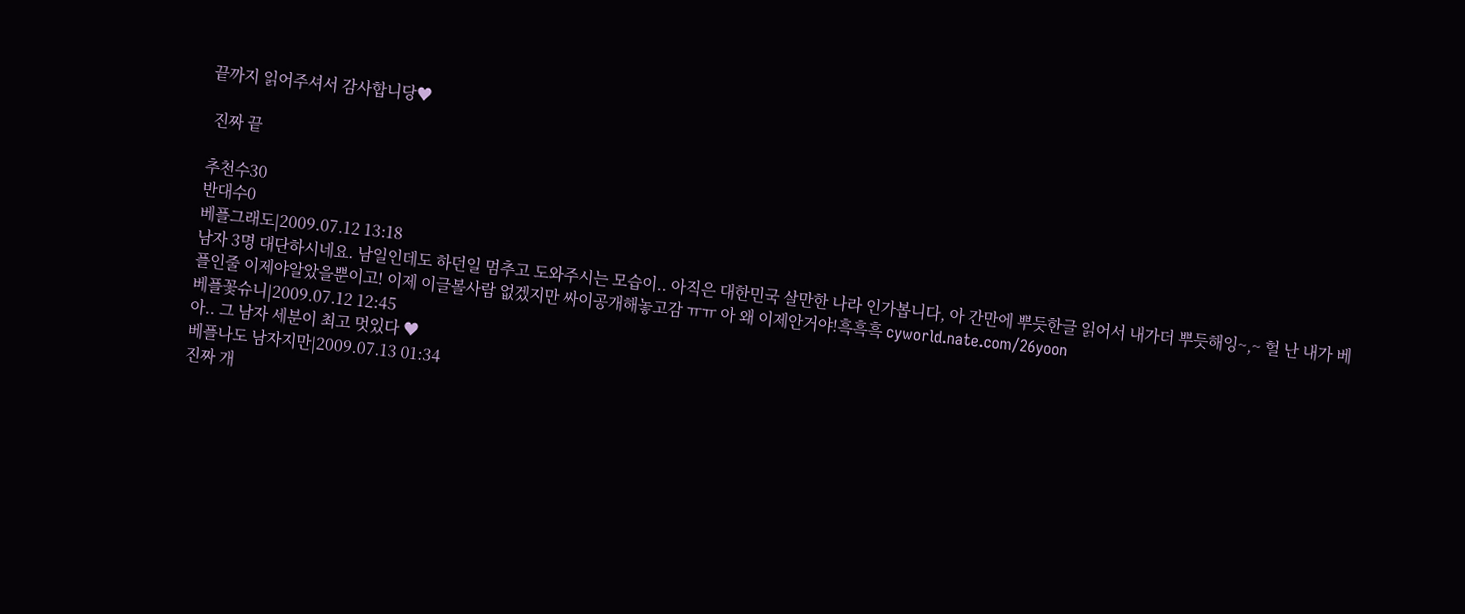끝까지 읽어주셔서 감사합니당♥

 진짜 끝

추천수30
반대수0
베플그래도|2009.07.12 13:18
남자 3명 대단하시네요. 남일인데도 하던일 멈추고 도와주시는 모습이.. 아직은 대한민국 살만한 나라 인가봅니다, 아 간만에 뿌듯한글 읽어서 내가더 뿌듯해잉~,~ 헐 난 내가 베플인줄 이제야알았을뿐이고! 이제 이글볼사람 없겠지만 싸이공개해놓고감 ㅠㅠ 아 왜 이제안거야!흑흑흑 cyworld.nate.com/26yoon
베플꽃슈니|2009.07.12 12:45
아.. 그 남자 세분이 최고 멋있다 ♥
베플나도 남자지만|2009.07.13 01:34
진짜 개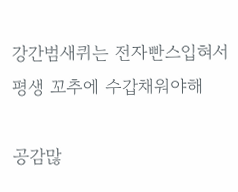강간범새퀴는 전자빤스입혀서 평생 꼬추에 수갑채워야해

공감많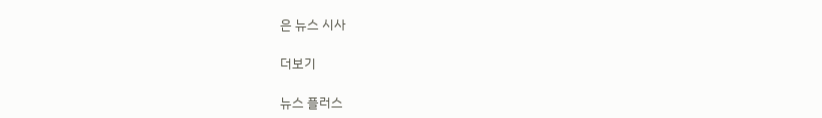은 뉴스 시사

더보기

뉴스 플러스